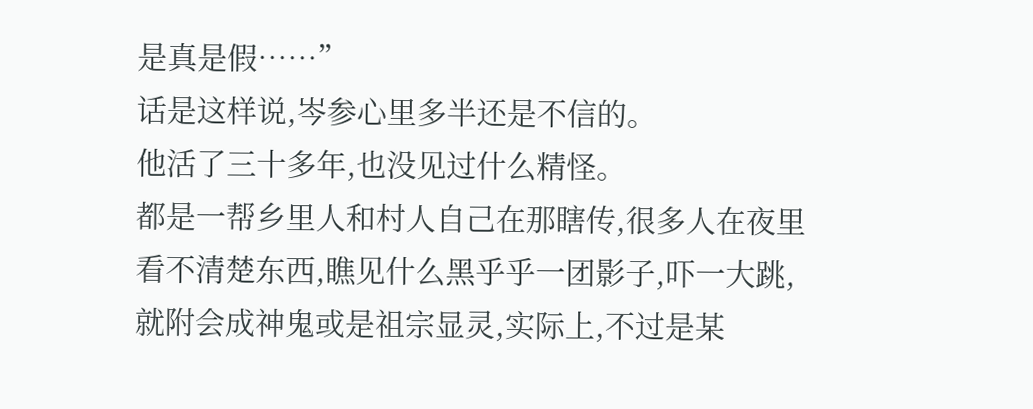是真是假……”
话是这样说,岑参心里多半还是不信的。
他活了三十多年,也没见过什么精怪。
都是一帮乡里人和村人自己在那瞎传,很多人在夜里看不清楚东西,瞧见什么黑乎乎一团影子,吓一大跳,就附会成神鬼或是祖宗显灵,实际上,不过是某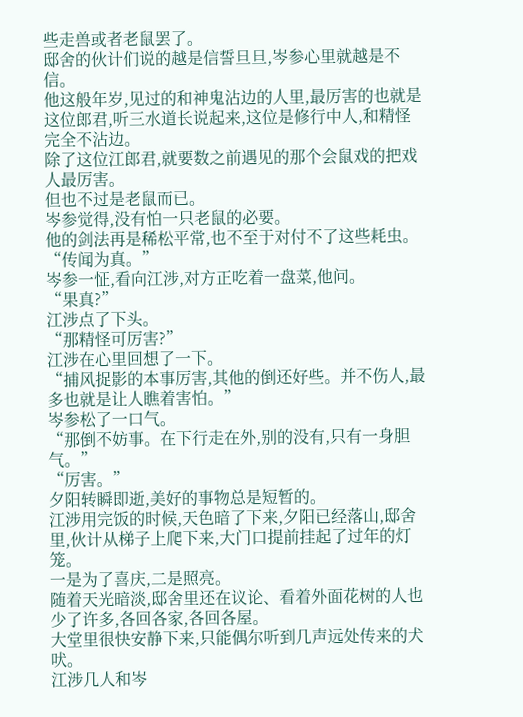些走兽或者老鼠罢了。
邸舍的伙计们说的越是信誓旦旦,岑参心里就越是不信。
他这般年岁,见过的和神鬼沾边的人里,最厉害的也就是这位郎君,听三水道长说起来,这位是修行中人,和精怪完全不沾边。
除了这位江郎君,就要数之前遇见的那个会鼠戏的把戏人最厉害。
但也不过是老鼠而已。
岑参觉得,没有怕一只老鼠的必要。
他的剑法再是稀松平常,也不至于对付不了这些耗虫。
“传闻为真。”
岑参一怔,看向江涉,对方正吃着一盘菜,他问。
“果真?”
江涉点了下头。
“那精怪可厉害?”
江涉在心里回想了一下。
“捕风捉影的本事厉害,其他的倒还好些。并不伤人,最多也就是让人瞧着害怕。”
岑参松了一口气。
“那倒不妨事。在下行走在外,别的没有,只有一身胆气。”
“厉害。”
夕阳转瞬即逝,美好的事物总是短暂的。
江涉用完饭的时候,天色暗了下来,夕阳已经落山,邸舍里,伙计从梯子上爬下来,大门口提前挂起了过年的灯笼。
一是为了喜庆,二是照亮。
随着天光暗淡,邸舍里还在议论、看着外面花树的人也少了许多,各回各家,各回各屋。
大堂里很快安静下来,只能偶尔听到几声远处传来的犬吠。
江涉几人和岑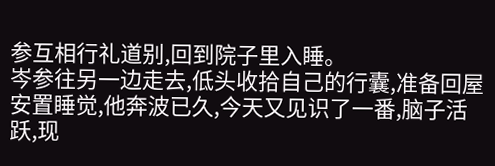参互相行礼道别,回到院子里入睡。
岑参往另一边走去,低头收拾自己的行囊,准备回屋安置睡觉,他奔波已久,今天又见识了一番,脑子活跃,现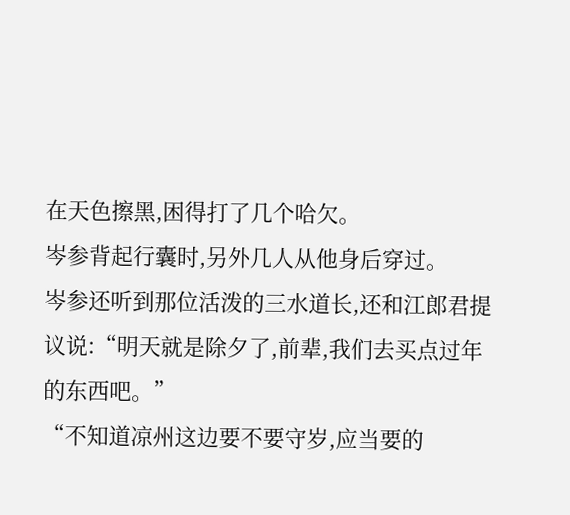在天色擦黑,困得打了几个哈欠。
岑参背起行囊时,另外几人从他身后穿过。
岑参还听到那位活泼的三水道长,还和江郎君提议说:“明天就是除夕了,前辈,我们去买点过年的东西吧。”
“不知道凉州这边要不要守岁,应当要的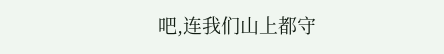吧,连我们山上都守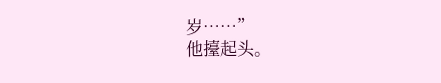岁……”
他擡起头。